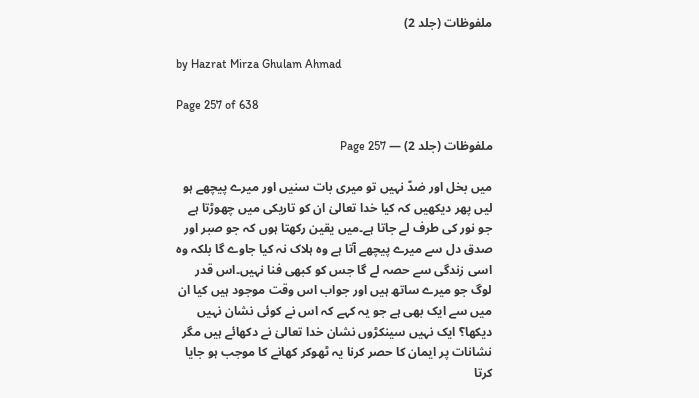ملفوظات (جلد 2)

by Hazrat Mirza Ghulam Ahmad

Page 257 of 638

ملفوظات (جلد 2) — Page 257

میں بخل اور ضدّ نہیں تو میری بات سنیں اور میرے پیچھے ہو لیں پھر دیکھیں کہ کیا خدا تعالیٰ ان کو تاریکی میں چھوڑتا ہے جو نور کی طرف لے جاتا ہے۔میں یقین رکھتا ہوں کہ جو صبر اور صدق دل سے میرے پیچھے آتا ہے وہ ہلاک نہ کیا جاوے گا بلکہ وہ اسی زندگی سے حصہ لے گا جس کو کبھی فنا نہیں۔اس قدر لوگ جو میرے ساتھ ہیں اور جواب اس وقت موجود ہیں کیا ان میں سے ایک بھی ہے جو یہ کہے کہ اس نے کوئی نشان نہیں دیکھا؟ ایک نہیں سینکڑوں نشان خدا تعالیٰ نے دکھائے ہیں مگر نشانات پر ایمان کا حصر کرنا یہ ٹھوکر کھانے کا موجب ہو جایا کرتا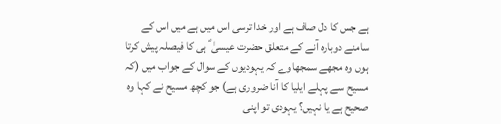ہے جس کا دل صاف ہے اور خدا ترسی اس میں ہے میں اس کے سامنے دوبارہ آنے کے متعلق حضرت عیسیٰ ؑ ہی کا فیصلہ پیش کرتا ہوں وہ مجھے سمجھاوے کہ یہودیوں کے سوال کے جواب میں (کہ مسیح سے پہلے ایلیا کا آنا ضروری ہے) جو کچھ مسیح نے کہا وہ صحیح ہے یا نہیں؟ یہودی تو اپنی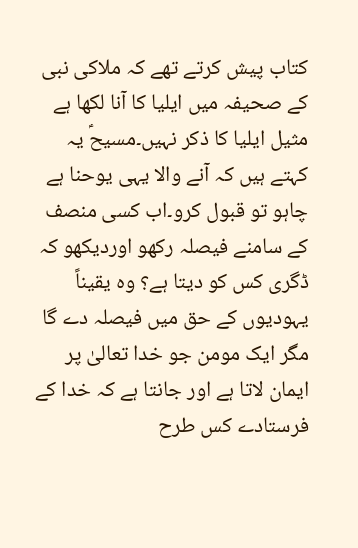کتاب پیش کرتے تھے کہ ملاکی نبی کے صحیفہ میں ایلیا کا آنا لکھا ہے مثیل ایلیا کا ذکر نہیں۔مسیحؑ یہ کہتے ہیں کہ آنے والا یہی یوحنا ہے چاہو تو قبول کرو۔اب کسی منصف کے سامنے فیصلہ رکھو اوردیکھو کہ ڈگری کس کو دیتا ہے؟ وہ یقیناً یہودیوں کے حق میں فیصلہ دے گا مگر ایک مومن جو خدا تعالیٰ پر ایمان لاتا ہے اور جانتا ہے کہ خدا کے فرستادے کس طرح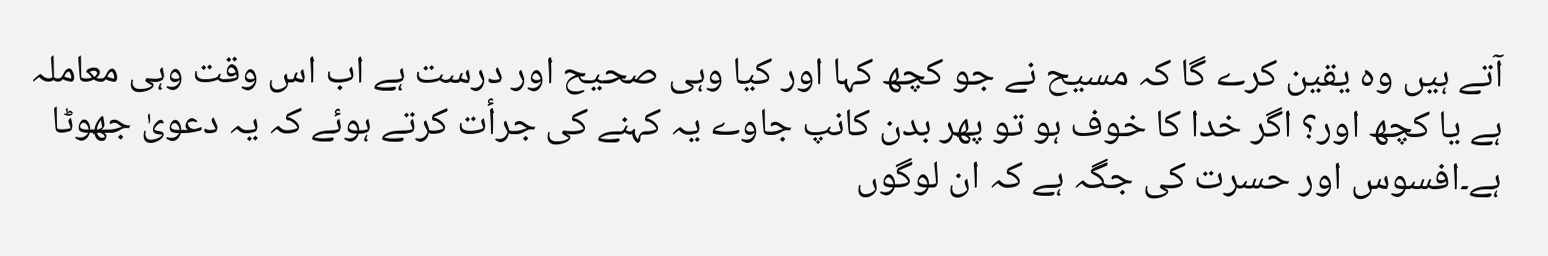آتے ہیں وہ یقین کرے گا کہ مسیح نے جو کچھ کہا اور کیا وہی صحیح اور درست ہے اب اس وقت وہی معاملہ ہے یا کچھ اور؟ اگر خدا کا خوف ہو تو پھر بدن کانپ جاوے یہ کہنے کی جرأت کرتے ہوئے کہ یہ دعویٰ جھوٹا ہے۔افسوس اور حسرت کی جگہ ہے کہ ان لوگوں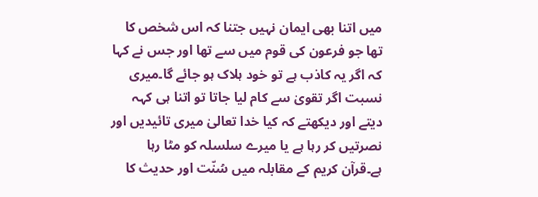میں اتنا بھی ایمان نہیں جتنا کہ اس شخص کا تھا جو فرعون کی قوم میں سے تھا اور جس نے کہا کہ اگر یہ کاذب ہے تو خود ہلاک ہو جائے گا۔میری نسبت اگر تقویٰ سے کام لیا جاتا تو اتنا ہی کہہ دیتے اور دیکھتے کہ کیا خدا تعالیٰ میری تائیدیں اور نصرتیں کر رہا ہے یا میرے سلسلہ کو مٹا رہا ہے۔قرآن کریم کے مقابلہ میں سُنّت اور حدیث کا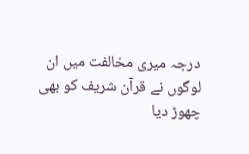درجہ میری مخالفت میں ان لوگوں نے قرآن شریف کو بھی چھوڑ دیا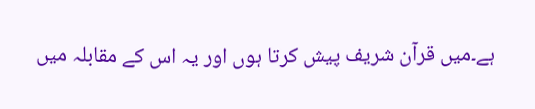ہے۔میں قرآن شریف پیش کرتا ہوں اور یہ اس کے مقابلہ میں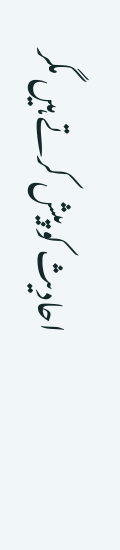احادیث کو پیش کرتے ہیں مگر